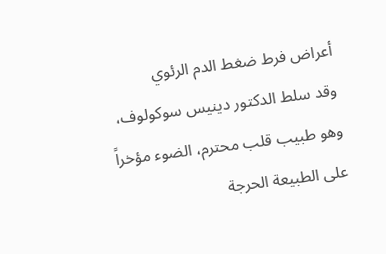أعراض فرط ضغط الدم الرئوي
وقد سلط الدكتور دينيس سوكولوف، وهو طبيب قلب محترم، الضوء مؤخراً على الطبيعة الحرجة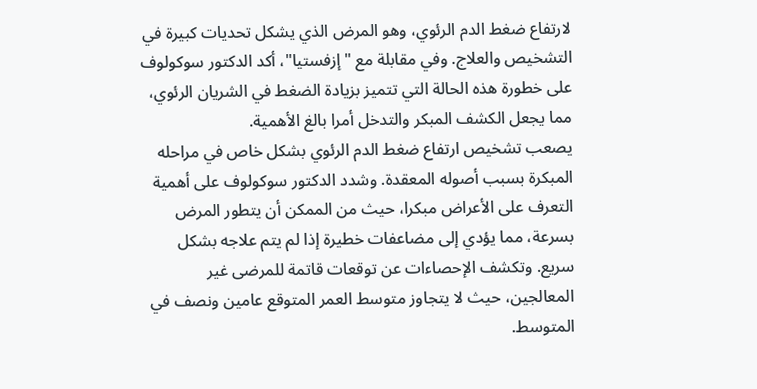لارتفاع ضغط الدم الرئوي، وهو المرض الذي يشكل تحديات كبيرة في التشخيص والعلاج. وفي مقابلة مع "إزفستيا"، أكد الدكتور سوكولوف على خطورة هذه الحالة التي تتميز بزيادة الضغط في الشريان الرئوي، مما يجعل الكشف المبكر والتدخل أمرا بالغ الأهمية.
يصعب تشخيص ارتفاع ضغط الدم الرئوي بشكل خاص في مراحله المبكرة بسبب أصوله المعقدة. وشدد الدكتور سوكولوف على أهمية التعرف على الأعراض مبكرا، حيث من الممكن أن يتطور المرض بسرعة، مما يؤدي إلى مضاعفات خطيرة إذا لم يتم علاجه بشكل سريع. وتكشف الإحصاءات عن توقعات قاتمة للمرضى غير المعالجين، حيث لا يتجاوز متوسط العمر المتوقع عامين ونصف في المتوسط.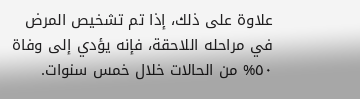علاوة على ذلك، إذا تم تشخيص المرض في مراحله اللاحقة، فإنه يؤدي إلى وفاة ٥٠% من الحالات خلال خمس سنوات.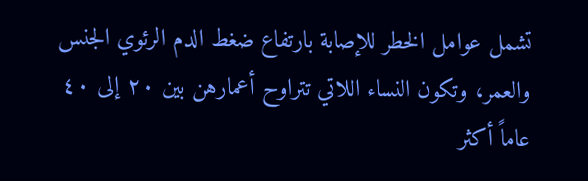تشمل عوامل الخطر للإصابة بارتفاع ضغط الدم الرئوي الجنس والعمر، وتكون النساء اللاتي تتراوح أعمارهن بين ٢٠ إلى ٤٠ عاماً أكثر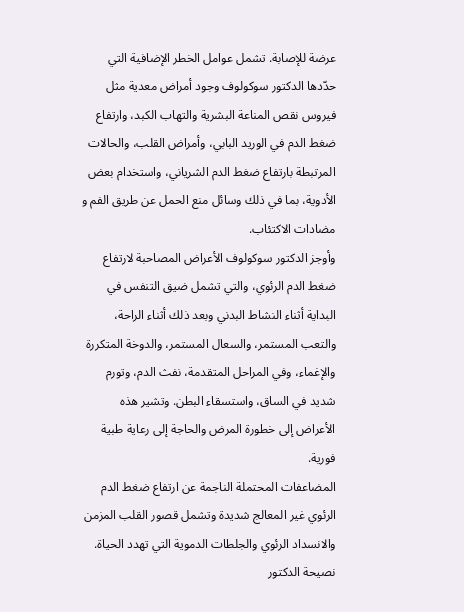عرضة للإصابة. تشمل عوامل الخطر الإضافية التي حدّدها الدكتور سوكولوف وجود أمراض معدية مثل فيروس نقص المناعة البشرية والتهاب الكبد، وارتفاع ضغط الدم في الوريد البابي، وأمراض القلب، والحالات المرتبطة بارتفاع ضغط الدم الشرياني، واستخدام بعض الأدوية، بما في ذلك وسائل منع الحمل عن طريق الفم و مضادات الاكتئاب.
وأوجز الدكتور سوكولوف الأعراض المصاحبة لارتفاع ضغط الدم الرئوي، والتي تشمل ضيق التنفس في البداية أثناء النشاط البدني وبعد ذلك أثناء الراحة، والتعب المستمر، والسعال المستمر، والدوخة المتكررة والإغماء، وفي المراحل المتقدمة، نفث الدم، وتورم شديد في الساق، واستسقاء البطن. وتشير هذه الأعراض إلى خطورة المرض والحاجة إلى رعاية طبية فورية.
المضاعفات المحتملة الناجمة عن ارتفاع ضغط الدم الرئوي غير المعالج شديدة وتشمل قصور القلب المزمن والانسداد الرئوي والجلطات الدموية التي تهدد الحياة. نصيحة الدكتور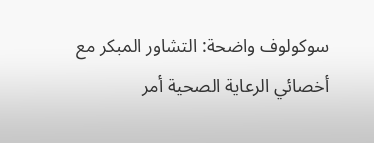سوكولوف واضحة: التشاور المبكر مع أخصائي الرعاية الصحية أمر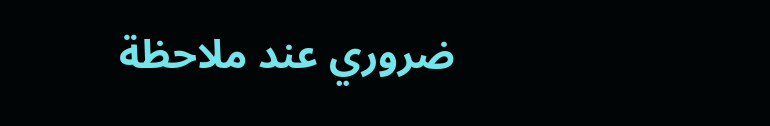ضروري عند ملاحظة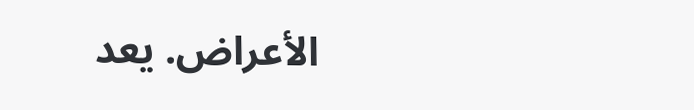الأعراض. يعد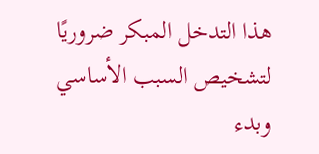هذا التدخل المبكر ضروريًا لتشخيص السبب الأساسي وبدء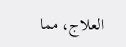العلاج، مما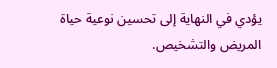يؤدي في النهاية إلى تحسين نوعية حياة المريض والتشخيص.